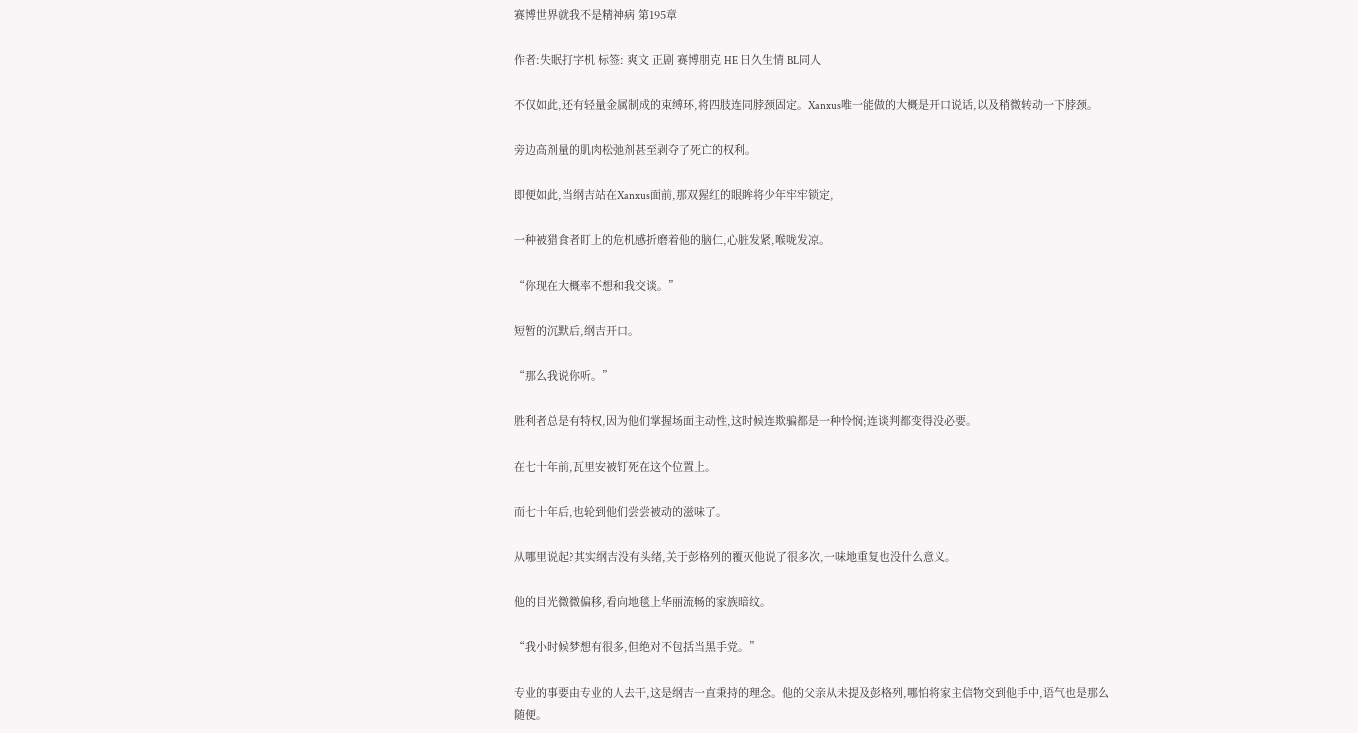赛博世界就我不是精神病 第195章

作者:失眠打字机 标签: 爽文 正剧 赛博朋克 HE 日久生情 BL同人

不仅如此,还有轻量金属制成的束缚环,将四肢连同脖颈固定。Xanxus唯一能做的大概是开口说话,以及稍微转动一下脖颈。

旁边高剂量的肌肉松弛剂甚至剥夺了死亡的权利。

即便如此,当纲吉站在Xanxus面前,那双猩红的眼眸将少年牢牢锁定,

一种被猎食者盯上的危机感折磨着他的脑仁,心脏发紧,喉咙发凉。

“你现在大概率不想和我交谈。”

短暂的沉默后,纲吉开口。

“那么我说你听。”

胜利者总是有特权,因为他们掌握场面主动性,这时候连欺骗都是一种怜悯;连谈判都变得没必要。

在七十年前,瓦里安被钉死在这个位置上。

而七十年后,也轮到他们尝尝被动的滋味了。

从哪里说起?其实纲吉没有头绪,关于彭格列的覆灭他说了很多次,一味地重复也没什么意义。

他的目光微微偏移,看向地毯上华丽流畅的家族暗纹。

“我小时候梦想有很多,但绝对不包括当黑手党。”

专业的事要由专业的人去干,这是纲吉一直秉持的理念。他的父亲从未提及彭格列,哪怕将家主信物交到他手中,语气也是那么随便。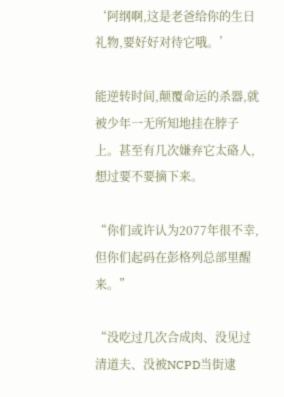‘阿纲啊,这是老爸给你的生日礼物,要好好对待它哦。’

能逆转时间,颠覆命运的杀器,就被少年一无所知地挂在脖子上。甚至有几次嫌弃它太硌人,想过要不要摘下来。

“你们或许认为2077年很不幸,但你们起码在彭格列总部里醒来。”

“没吃过几次合成肉、没见过清道夫、没被NCPD当街逮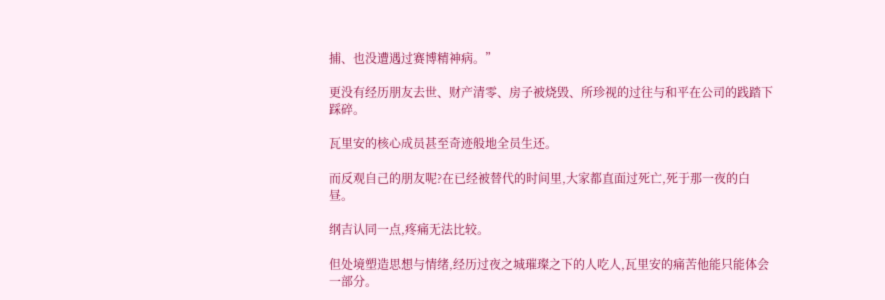捕、也没遭遇过赛博精神病。”

更没有经历朋友去世、财产清零、房子被烧毁、所珍视的过往与和平在公司的践踏下踩碎。

瓦里安的核心成员甚至奇迹般地全员生还。

而反观自己的朋友呢?在已经被替代的时间里,大家都直面过死亡,死于那一夜的白昼。

纲吉认同一点,疼痛无法比较。

但处境塑造思想与情绪,经历过夜之城璀璨之下的人吃人,瓦里安的痛苦他能只能体会一部分。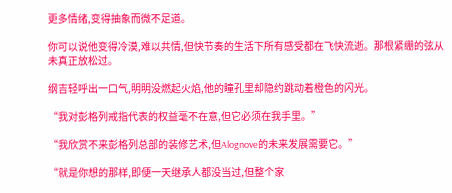更多情绪,变得抽象而微不足道。

你可以说他变得冷漠,难以共情,但快节奏的生活下所有感受都在飞快流逝。那根紧绷的弦从未真正放松过。

纲吉轻呼出一口气,明明没燃起火焰,他的瞳孔里却隐约跳动着橙色的闪光。

“我对彭格列戒指代表的权益毫不在意,但它必须在我手里。”

“我欣赏不来彭格列总部的装修艺术,但Alognove的未来发展需要它。”

“就是你想的那样,即便一天继承人都没当过,但整个家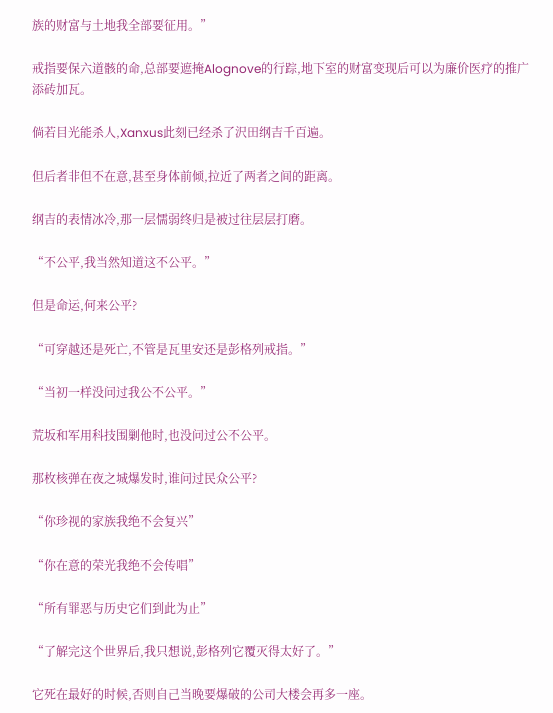族的财富与土地我全部要征用。”

戒指要保六道骸的命,总部要遮掩Alognove的行踪,地下室的财富变现后可以为廉价医疗的推广添砖加瓦。

倘若目光能杀人,Xanxus此刻已经杀了沢田纲吉千百遍。

但后者非但不在意,甚至身体前倾,拉近了两者之间的距离。

纲吉的表情冰冷,那一层懦弱终归是被过往层层打磨。

“不公平,我当然知道这不公平。”

但是命运,何来公平?

“可穿越还是死亡,不管是瓦里安还是彭格列戒指。”

“当初一样没问过我公不公平。”

荒坂和军用科技围剿他时,也没问过公不公平。

那枚核弹在夜之城爆发时,谁问过民众公平?

“你珍视的家族我绝不会复兴”

“你在意的荣光我绝不会传唱”

“所有罪恶与历史它们到此为止”

“了解完这个世界后,我只想说,彭格列它覆灭得太好了。”

它死在最好的时候,否则自己当晚要爆破的公司大楼会再多一座。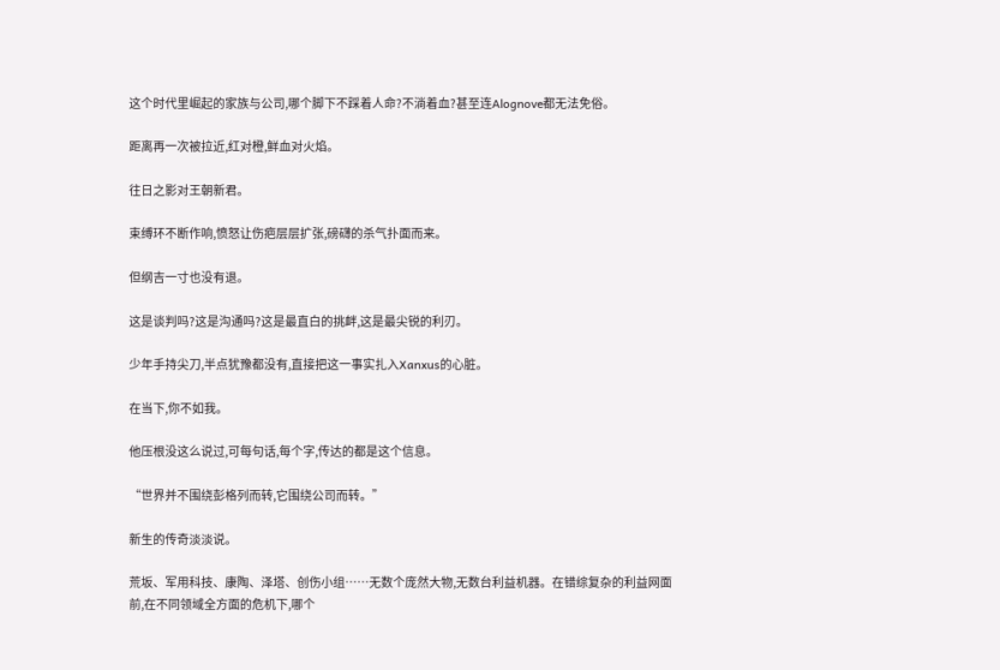这个时代里崛起的家族与公司,哪个脚下不踩着人命?不淌着血?甚至连Alognove都无法免俗。

距离再一次被拉近,红对橙,鲜血对火焰。

往日之影对王朝新君。

束缚环不断作响,愤怒让伤疤层层扩张,磅礴的杀气扑面而来。

但纲吉一寸也没有退。

这是谈判吗?这是沟通吗?这是最直白的挑衅,这是最尖锐的利刃。

少年手持尖刀,半点犹豫都没有,直接把这一事实扎入Xanxus的心脏。

在当下,你不如我。

他压根没这么说过,可每句话,每个字,传达的都是这个信息。

“世界并不围绕彭格列而转,它围绕公司而转。”

新生的传奇淡淡说。

荒坂、军用科技、康陶、泽塔、创伤小组……无数个庞然大物,无数台利益机器。在错综复杂的利益网面前,在不同领域全方面的危机下,哪个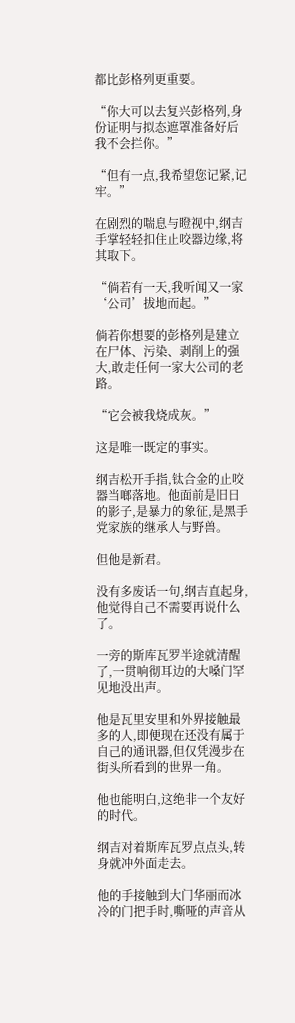都比彭格列更重要。

“你大可以去复兴彭格列,身份证明与拟态遮罩准备好后我不会拦你。”

“但有一点,我希望您记紧,记牢。”

在剧烈的喘息与瞪视中,纲吉手掌轻轻扣住止咬器边缘,将其取下。

“倘若有一天,我听闻又一家‘公司’拔地而起。”

倘若你想要的彭格列是建立在尸体、污染、剥削上的强大,敢走任何一家大公司的老路。

“它会被我烧成灰。”

这是唯一既定的事实。

纲吉松开手指,钛合金的止咬器当啷落地。他面前是旧日的影子,是暴力的象征,是黑手党家族的继承人与野兽。

但他是新君。

没有多废话一句,纲吉直起身,他觉得自己不需要再说什么了。

一旁的斯库瓦罗半途就清醒了,一贯响彻耳边的大嗓门罕见地没出声。

他是瓦里安里和外界接触最多的人,即便现在还没有属于自己的通讯器,但仅凭漫步在街头所看到的世界一角。

他也能明白,这绝非一个友好的时代。

纲吉对着斯库瓦罗点点头,转身就冲外面走去。

他的手接触到大门华丽而冰冷的门把手时,嘶哑的声音从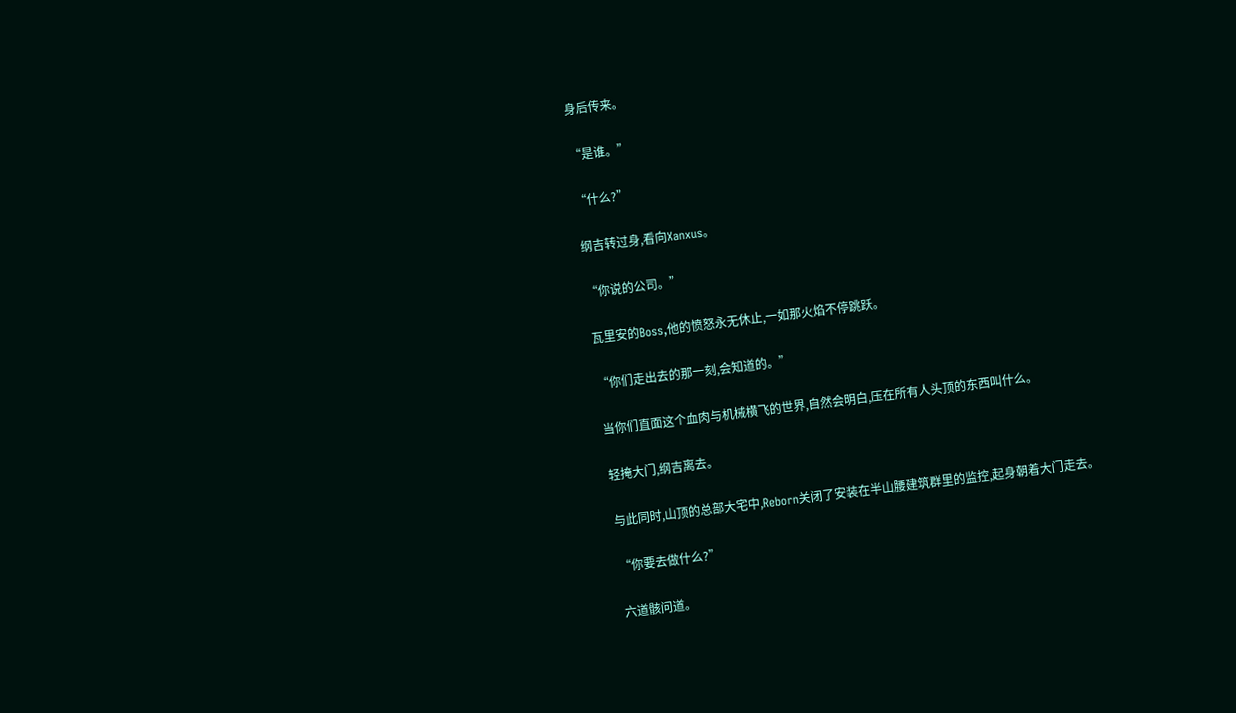身后传来。

“是谁。”

“什么?”

纲吉转过身,看向Xanxus。

“你说的公司。”

瓦里安的Boss,他的愤怒永无休止,一如那火焰不停跳跃。

“你们走出去的那一刻,会知道的。”

当你们直面这个血肉与机械横飞的世界,自然会明白,压在所有人头顶的东西叫什么。

轻掩大门,纲吉离去。

与此同时,山顶的总部大宅中,Reborn关闭了安装在半山腰建筑群里的监控,起身朝着大门走去。

“你要去做什么?”

六道骸问道。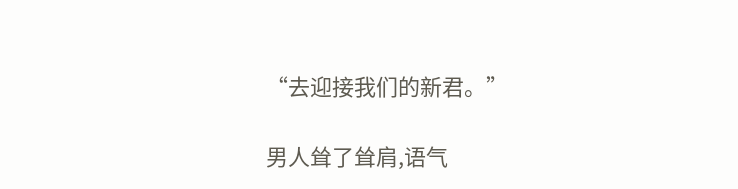“去迎接我们的新君。”

男人耸了耸肩,语气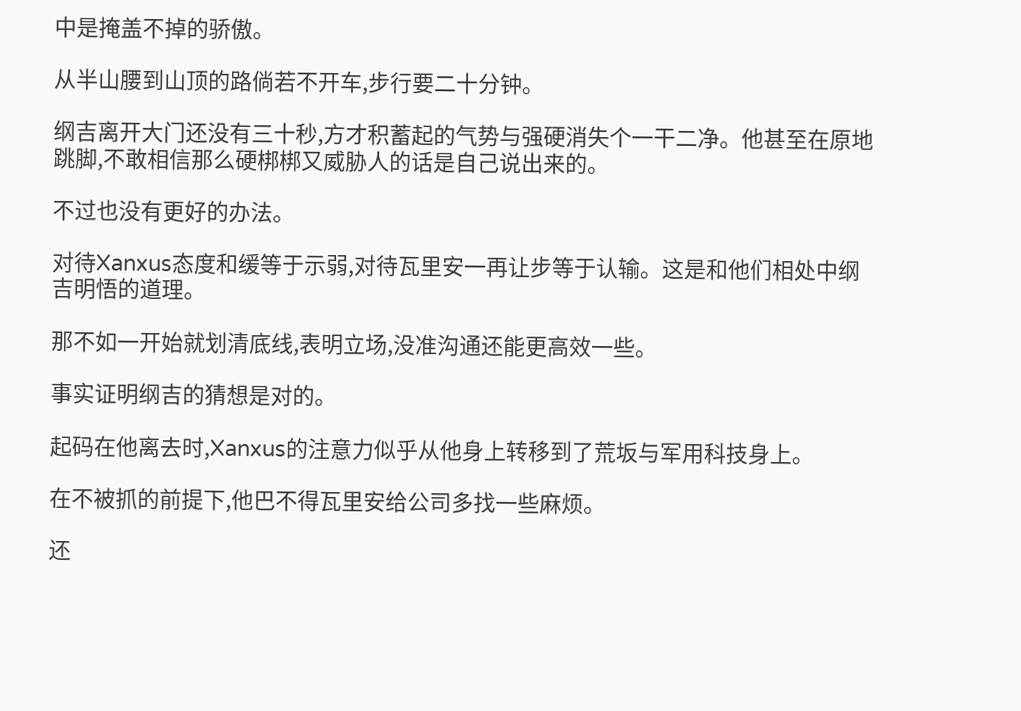中是掩盖不掉的骄傲。

从半山腰到山顶的路倘若不开车,步行要二十分钟。

纲吉离开大门还没有三十秒,方才积蓄起的气势与强硬消失个一干二净。他甚至在原地跳脚,不敢相信那么硬梆梆又威胁人的话是自己说出来的。

不过也没有更好的办法。

对待Xanxus态度和缓等于示弱,对待瓦里安一再让步等于认输。这是和他们相处中纲吉明悟的道理。

那不如一开始就划清底线,表明立场,没准沟通还能更高效一些。

事实证明纲吉的猜想是对的。

起码在他离去时,Xanxus的注意力似乎从他身上转移到了荒坂与军用科技身上。

在不被抓的前提下,他巴不得瓦里安给公司多找一些麻烦。

还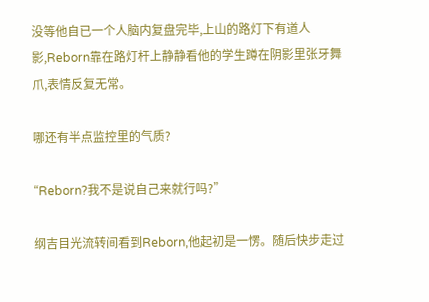没等他自已一个人脑内复盘完毕,上山的路灯下有道人影,Reborn靠在路灯杆上静静看他的学生蹲在阴影里张牙舞爪,表情反复无常。

哪还有半点监控里的气质?

“Reborn?我不是说自己来就行吗?”

纲吉目光流转间看到Reborn,他起初是一愣。随后快步走过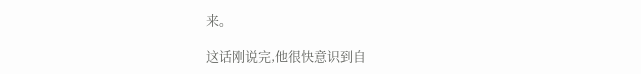来。

这话刚说完,他很快意识到自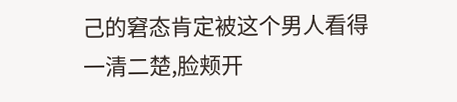己的窘态肯定被这个男人看得一清二楚,脸颊开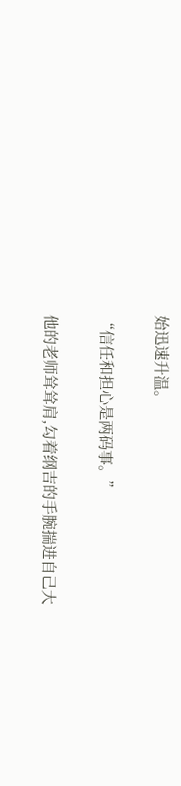始迅速升温。

“信任和担心是两码事。”

他的老师耸耸肩,勾着纲吉的手腕揣进自己大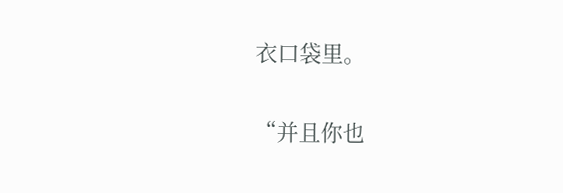衣口袋里。

“并且你也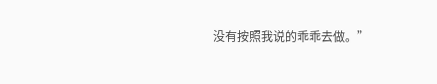没有按照我说的乖乖去做。”